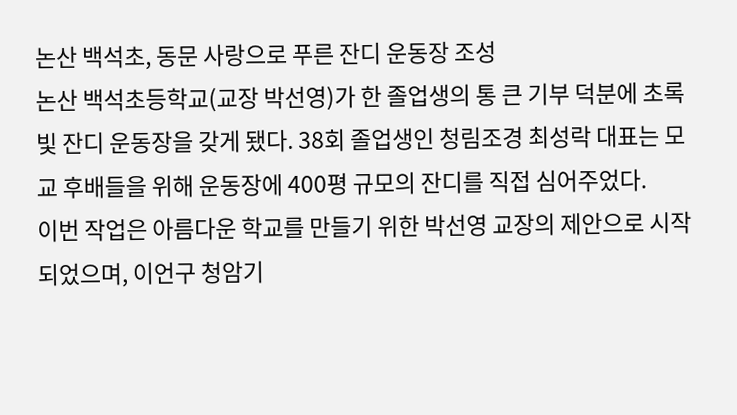논산 백석초, 동문 사랑으로 푸른 잔디 운동장 조성
논산 백석초등학교(교장 박선영)가 한 졸업생의 통 큰 기부 덕분에 초록빛 잔디 운동장을 갖게 됐다. 38회 졸업생인 청림조경 최성락 대표는 모교 후배들을 위해 운동장에 400평 규모의 잔디를 직접 심어주었다.
이번 작업은 아름다운 학교를 만들기 위한 박선영 교장의 제안으로 시작되었으며, 이언구 청암기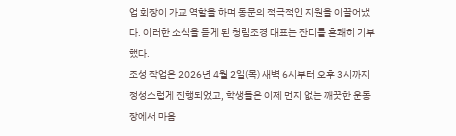업 회장이 가교 역할을 하며 동문의 적극적인 지원을 이끌어냈다. 이러한 소식을 듣게 된 청림조경 대표는 잔디를 흔쾌히 기부했다.
조성 작업은 2026년 4월 2일(목) 새벽 6시부터 오후 3시까지 정성스럽게 진행되었고, 학생들은 이제 먼지 없는 깨끗한 운동장에서 마음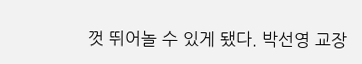껏 뛰어놀 수 있게 됐다. 박선영 교장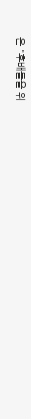은 "후배들을 위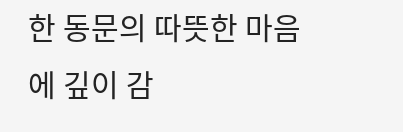한 동문의 따뜻한 마음에 깊이 감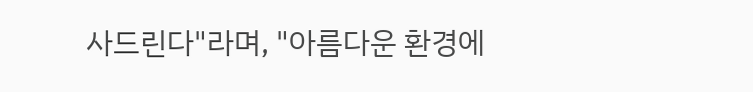사드린다"라며, "아름다운 환경에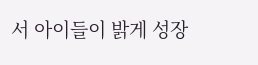서 아이들이 밝게 성장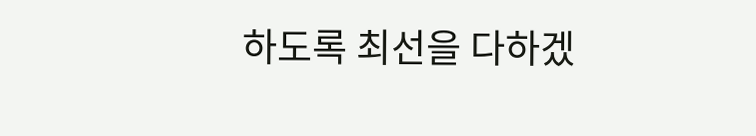하도록 최선을 다하겠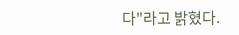다"라고 밝혔다.